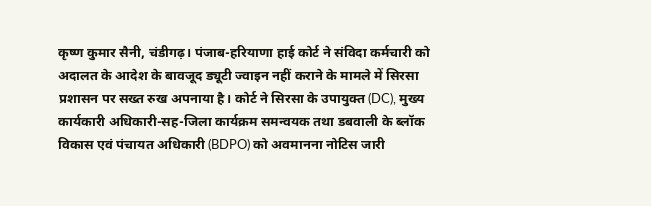कृष्ण कुमार सैनी, चंडीगढ़। पंजाब-हरियाणा हाई कोर्ट ने संविदा कर्मचारी को अदालत के आदेश के बावजूद ड्यूटी ज्वाइन नहीं कराने के मामले में सिरसा प्रशासन पर सख्त रुख अपनाया है। कोर्ट ने सिरसा के उपायुक्त (DC), मुख्य कार्यकारी अधिकारी-सह-जिला कार्यक्रम समन्वयक तथा डबवाली के ब्लॉक विकास एवं पंचायत अधिकारी (BDPO) को अवमानना नोटिस जारी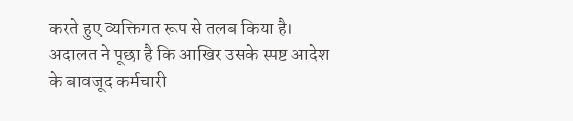करते हुए व्यक्तिगत रूप से तलब किया है। अदालत ने पूछा है कि आखिर उसके स्पष्ट आदेश के बावजूद कर्मचारी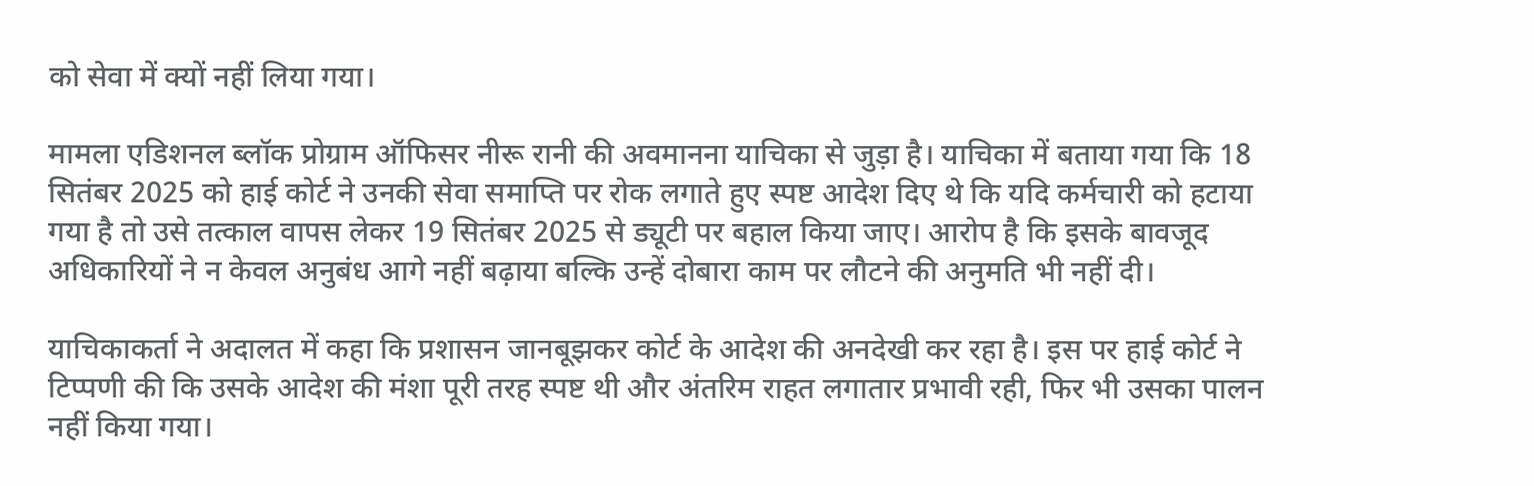को सेवा में क्यों नहीं लिया गया।

मामला एडिशनल ब्लॉक प्रोग्राम ऑफिसर नीरू रानी की अवमानना याचिका से जुड़ा है। याचिका में बताया गया कि 18 सितंबर 2025 को हाई कोर्ट ने उनकी सेवा समाप्ति पर रोक लगाते हुए स्पष्ट आदेश दिए थे कि यदि कर्मचारी को हटाया गया है तो उसे तत्काल वापस लेकर 19 सितंबर 2025 से ड्यूटी पर बहाल किया जाए। आरोप है कि इसके बावजूद अधिकारियों ने न केवल अनुबंध आगे नहीं बढ़ाया बल्कि उन्हें दोबारा काम पर लौटने की अनुमति भी नहीं दी।

याचिकाकर्ता ने अदालत में कहा कि प्रशासन जानबूझकर कोर्ट के आदेश की अनदेखी कर रहा है। इस पर हाई कोर्ट ने टिप्पणी की कि उसके आदेश की मंशा पूरी तरह स्पष्ट थी और अंतरिम राहत लगातार प्रभावी रही, फिर भी उसका पालन नहीं किया गया।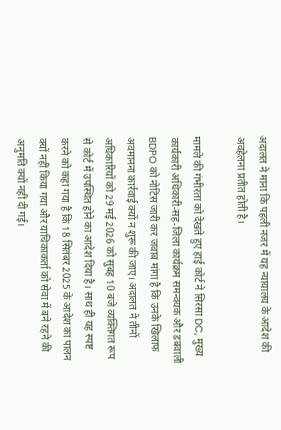अदालत ने माना कि पहली नजर में यह न्यायालय के आदेश की अवहेलना प्रतीत होती है।

मामले की गंभीरता को देखते हुए हाई कोर्ट ने सिरसा DC, मुख्य कार्यकारी अधिकारी-सह-जिला कार्यक्रम समन्वयक और डबवाली BDPO को नोटिस जारी कर जवाब मांगा है कि उनके खिलाफ अवमानना कार्रवाई क्यों न शुरू की जाए। अदालत ने तीनों अधिकारियों को 29 मई 2026 को सुबह 10 बजे व्यक्तिगत रूप से कोर्ट में उपस्थित होने का आदेश दिया है। साथ ही यह स्पष्ट करने को कहा गया है कि 18 सितंबर 2025 के आदेश का पालन क्यों नहीं किया गया और याचिकाकर्ता को सेवा में बने रहने की अनुमति क्यों नहीं दी गई।